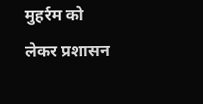मुहर्रम को लेकर प्रशासन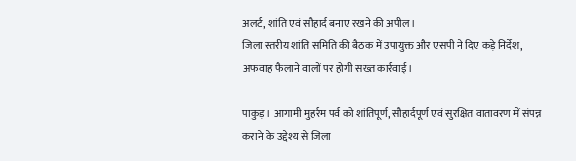अलर्ट, शांति एवं सौहार्द बनाए रखने की अपील।
जिला स्तरीय शांति समिति की बैठक में उपायुक्त और एसपी ने दिए कड़े निर्देश, अफवाह फैलाने वालों पर होगी सख्त कार्रवाई।

पाकुड़। आगामी मुहर्रम पर्व को शांतिपूर्ण, सौहार्दपूर्ण एवं सुरक्षित वातावरण में संपन्न कराने के उद्देश्य से जिला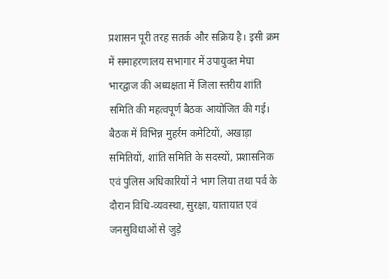प्रशासन पूरी तरह सतर्क और सक्रिय है। इसी क्रम में समाहरणालय सभागार में उपायुक्त मेघा भारद्वाज की अध्यक्षता में जिला स्तरीय शांति समिति की महत्वपूर्ण बैठक आयोजित की गई। बैठक में विभिन्न मुहर्रम कमेटियों, अखाड़ा समितियों, शांति समिति के सदस्यों, प्रशासनिक एवं पुलिस अधिकारियों ने भाग लिया तथा पर्व के दौरान विधि-व्यवस्था, सुरक्षा, यातायात एवं जनसुविधाओं से जुड़े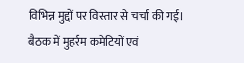विभिन्न मुद्दों पर विस्तार से चर्चा की गई।
बैठक में मुहर्रम कमेटियों एवं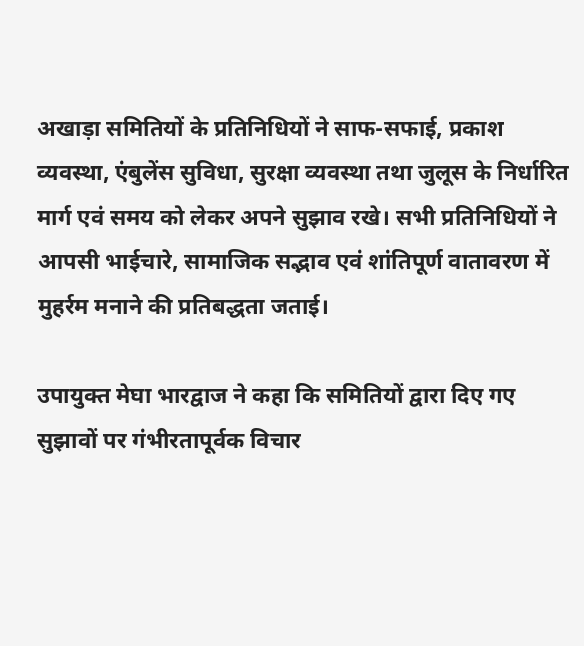अखाड़ा समितियों के प्रतिनिधियों ने साफ-सफाई, प्रकाश व्यवस्था, एंबुलेंस सुविधा, सुरक्षा व्यवस्था तथा जुलूस के निर्धारित मार्ग एवं समय को लेकर अपने सुझाव रखे। सभी प्रतिनिधियों ने आपसी भाईचारे, सामाजिक सद्भाव एवं शांतिपूर्ण वातावरण में मुहर्रम मनाने की प्रतिबद्धता जताई।

उपायुक्त मेघा भारद्वाज ने कहा कि समितियों द्वारा दिए गए सुझावों पर गंभीरतापूर्वक विचार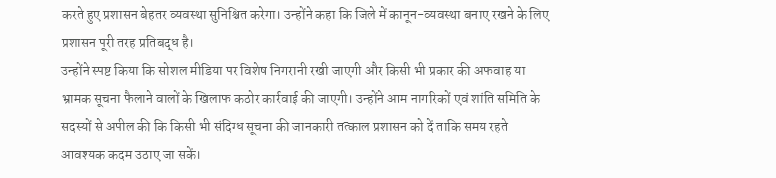करते हुए प्रशासन बेहतर व्यवस्था सुनिश्चित करेगा। उन्होंने कहा कि जिले में कानून-व्यवस्था बनाए रखने के लिए प्रशासन पूरी तरह प्रतिबद्ध है।
उन्होंने स्पष्ट किया कि सोशल मीडिया पर विशेष निगरानी रखी जाएगी और किसी भी प्रकार की अफवाह या भ्रामक सूचना फैलाने वालों के खिलाफ कठोर कार्रवाई की जाएगी। उन्होंने आम नागरिकों एवं शांति समिति के सदस्यों से अपील की कि किसी भी संदिग्ध सूचना की जानकारी तत्काल प्रशासन को दें ताकि समय रहते आवश्यक कदम उठाए जा सकें।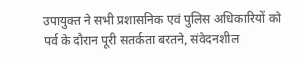उपायुक्त ने सभी प्रशासनिक एवं पुलिस अधिकारियों को पर्व के दौरान पूरी सतर्कता बरतने, संवेदनशील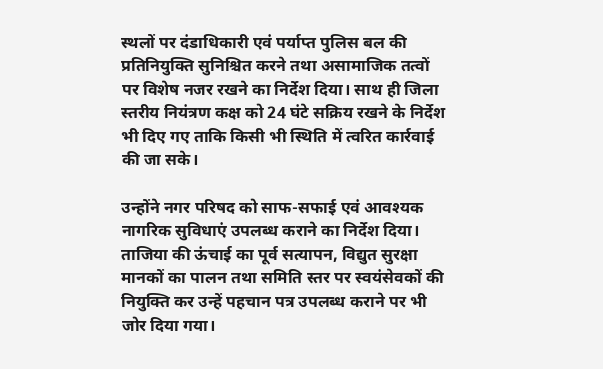स्थलों पर दंडाधिकारी एवं पर्याप्त पुलिस बल की प्रतिनियुक्ति सुनिश्चित करने तथा असामाजिक तत्वों पर विशेष नजर रखने का निर्देश दिया। साथ ही जिला स्तरीय नियंत्रण कक्ष को 24 घंटे सक्रिय रखने के निर्देश भी दिए गए ताकि किसी भी स्थिति में त्वरित कार्रवाई की जा सके।

उन्होंने नगर परिषद को साफ-सफाई एवं आवश्यक नागरिक सुविधाएं उपलब्ध कराने का निर्देश दिया। ताजिया की ऊंचाई का पूर्व सत्यापन, विद्युत सुरक्षा मानकों का पालन तथा समिति स्तर पर स्वयंसेवकों की नियुक्ति कर उन्हें पहचान पत्र उपलब्ध कराने पर भी जोर दिया गया।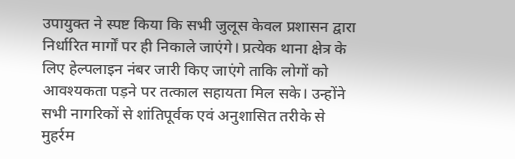उपायुक्त ने स्पष्ट किया कि सभी जुलूस केवल प्रशासन द्वारा निर्धारित मार्गों पर ही निकाले जाएंगे। प्रत्येक थाना क्षेत्र के लिए हेल्पलाइन नंबर जारी किए जाएंगे ताकि लोगों को आवश्यकता पड़ने पर तत्काल सहायता मिल सके। उन्होंने सभी नागरिकों से शांतिपूर्वक एवं अनुशासित तरीके से मुहर्रम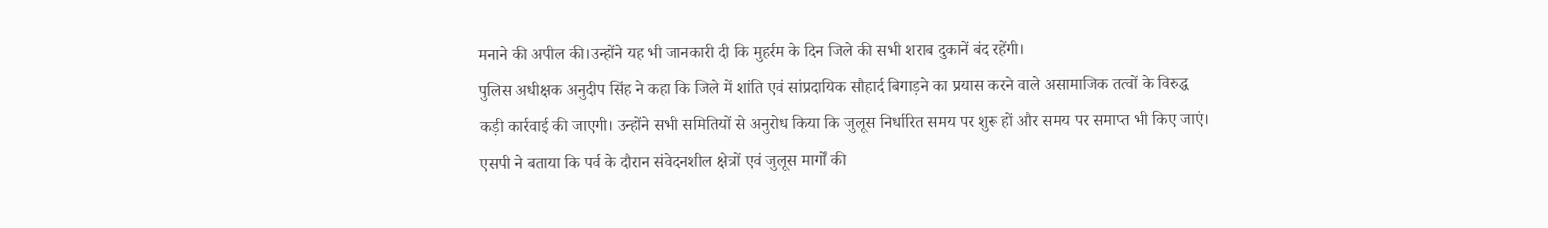मनाने की अपील की।उन्होंने यह भी जानकारी दी कि मुहर्रम के दिन जिले की सभी शराब दुकानें बंद रहेंगी।
पुलिस अधीक्षक अनुदीप सिंह ने कहा कि जिले में शांति एवं सांप्रदायिक सौहार्द बिगाड़ने का प्रयास करने वाले असामाजिक तत्वों के विरुद्ध कड़ी कार्रवाई की जाएगी। उन्होंने सभी समितियों से अनुरोध किया कि जुलूस निर्धारित समय पर शुरू हों और समय पर समाप्त भी किए जाएं।
एसपी ने बताया कि पर्व के दौरान संवेदनशील क्षेत्रों एवं जुलूस मार्गों की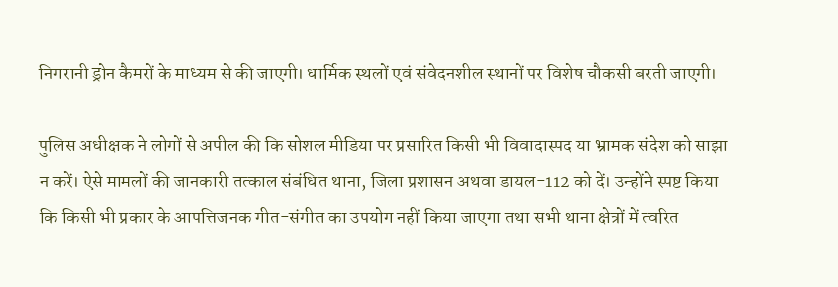निगरानी ड्रोन कैमरों के माध्यम से की जाएगी। धार्मिक स्थलों एवं संवेदनशील स्थानों पर विशेष चौकसी बरती जाएगी।

पुलिस अधीक्षक ने लोगों से अपील की कि सोशल मीडिया पर प्रसारित किसी भी विवादास्पद या भ्रामक संदेश को साझा न करें। ऐसे मामलों की जानकारी तत्काल संबंधित थाना, जिला प्रशासन अथवा डायल-112 को दें। उन्होंने स्पष्ट किया कि किसी भी प्रकार के आपत्तिजनक गीत-संगीत का उपयोग नहीं किया जाएगा तथा सभी थाना क्षेत्रों में त्वरित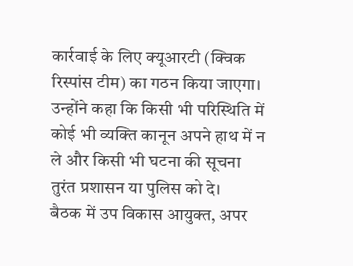कार्रवाई के लिए क्यूआरटी (क्विक रिस्पांस टीम) का गठन किया जाएगा।
उन्होंने कहा कि किसी भी परिस्थिति में कोई भी व्यक्ति कानून अपने हाथ में न ले और किसी भी घटना की सूचना तुरंत प्रशासन या पुलिस को दे।
बैठक में उप विकास आयुक्त, अपर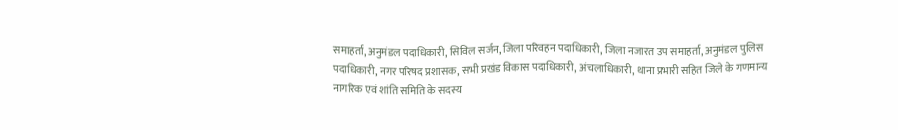समाहर्ता, अनुमंडल पदाधिकारी, सिविल सर्जन, जिला परिवहन पदाधिकारी, जिला नजारत उप समाहर्ता, अनुमंडल पुलिस पदाधिकारी, नगर परिषद प्रशासक, सभी प्रखंड विकास पदाधिकारी, अंचलाधिकारी, थाना प्रभारी सहित जिले के गणमान्य नागरिक एवं शांति समिति के सदस्य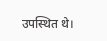उपस्थित थे।